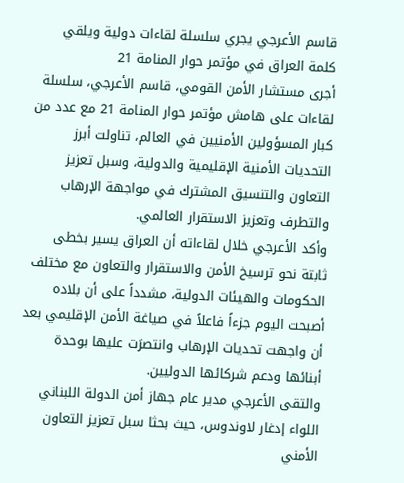قاسم الأعرجي يجري سلسلة لقاءات دولية ويلقي كلمة العراق في مؤتمر حوار المنامة 21
أجرى مستشار الأمن القومي، قاسم الأعرجي، سلسلة لقاءات على هامش مؤتمر حوار المنامة 21 مع عدد من كبار المسؤولين الأمنيين في العالم، تناولت أبرز التحديات الأمنية الإقليمية والدولية، وسبل تعزيز التعاون والتنسيق المشترك في مواجهة الإرهاب والتطرف وتعزيز الاستقرار العالمي.
وأكد الأعرجي خلال لقاءاته أن العراق يسير بخطى ثابتة نحو ترسيخ الأمن والاستقرار والتعاون مع مختلف الحكومات والهيئات الدولية، مشدداً على أن بلاده أصبحت اليوم جزءاً فاعلاً في صياغة الأمن الإقليمي بعد أن واجهت تحديات الإرهاب وانتصرَت عليها بوحدة أبنائها ودعم شركائها الدوليين.
والتقى الأعرجي مدير عام جهاز أمن الدولة اللبناني اللواء إدغار لاوندوس، حيث بحثا سبل تعزيز التعاون الأمني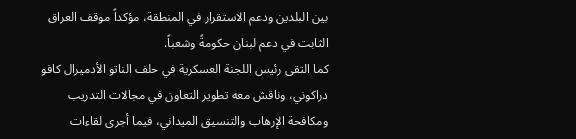بين البلدين ودعم الاستقرار في المنطقة، مؤكداً موقف العراق الثابت في دعم لبنان حكومةً وشعباً.
كما التقى رئيس اللجنة العسكرية في حلف الناتو الأدميرال كافو دراكوني، وناقش معه تطوير التعاون في مجالات التدريب ومكافحة الإرهاب والتنسيق الميداني، فيما أجرى لقاءات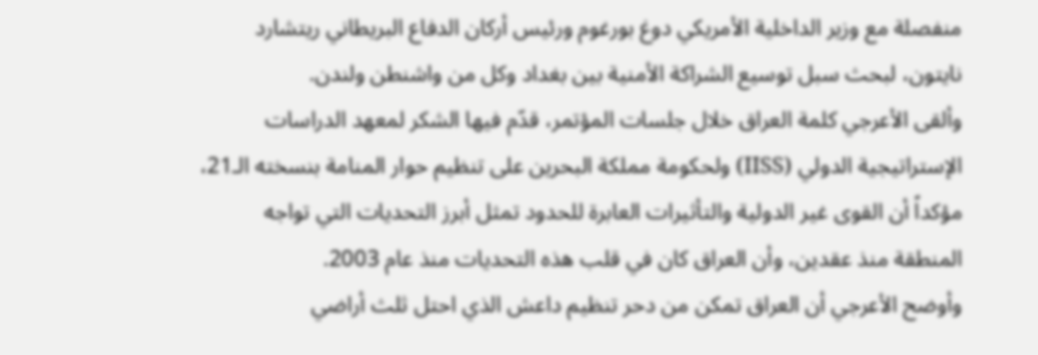منفصلة مع وزير الداخلية الأمريكي دوغ بورغوم ورئيس أركان الدفاع البريطاني ريتشارد نايتون، لبحث سبل توسيع الشراكة الأمنية بين بغداد وكل من واشنطن ولندن.
وألقى الأعرجي كلمة العراق خلال جلسات المؤتمر، قدّم فيها الشكر لمعهد الدراسات الإستراتيجية الدولي (IISS) ولحكومة مملكة البحرين على تنظيم حوار المنامة بنسخته الـ21، مؤكداً أن القوى غير الدولية والتأثيرات العابرة للحدود تمثل أبرز التحديات التي تواجه المنطقة منذ عقدين، وأن العراق كان في قلب هذه التحديات منذ عام 2003.
وأوضح الأعرجي أن العراق تمكن من دحر تنظيم داعش الذي احتل ثلث أراضي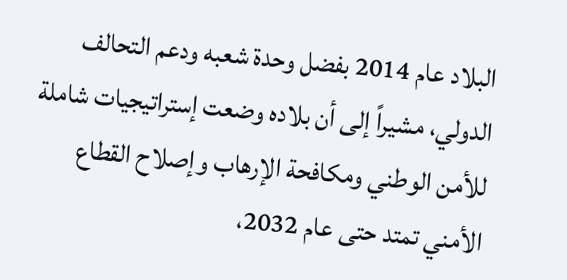البلاد عام 2014 بفضل وحدة شعبه ودعم التحالف الدولي، مشيراً إلى أن بلاده وضعت إستراتيجيات شاملة للأمن الوطني ومكافحة الإرهاب وإصلاح القطاع الأمني تمتد حتى عام 2032،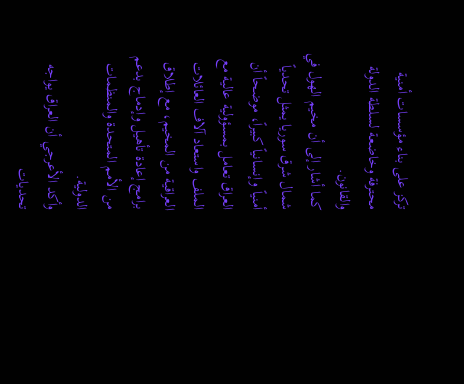تركز على بناء مؤسسات أمنية محترفة وخاضعة لسلطة الدولة والقانون.
كما أشار إلى أن مخيم الهول في شمال شرق سوريا يمثل تحدياً أمنياً وإنسانياً كبيراً، موضحاً أن العراق تعامل بمسؤولية عالية مع الملف واستعاد آلاف العائلات العراقية من المخيم، مع إطلاق برامج إعادة تأهيل وإدماج بدعم من الأمم المتحدة والمنظمات الدولية.
وأكد الأعرجي أن العراق يواجه تحديات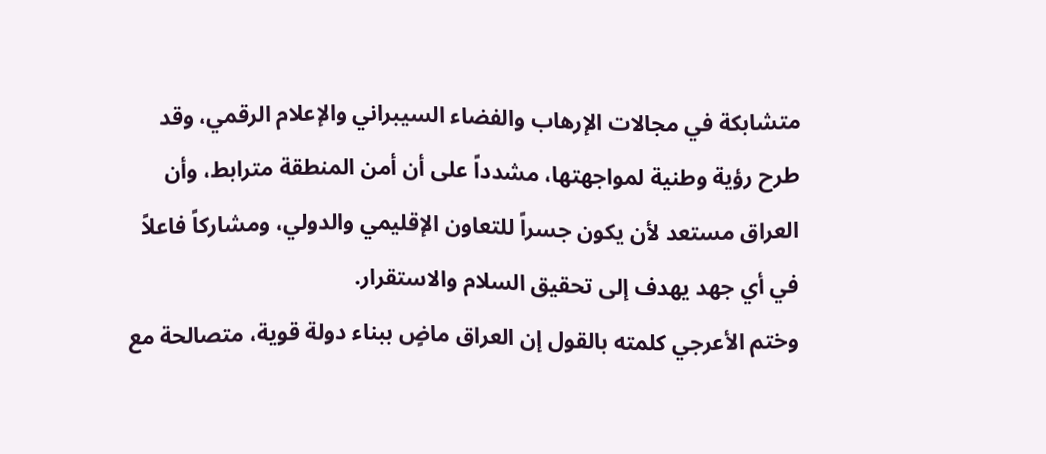متشابكة في مجالات الإرهاب والفضاء السيبراني والإعلام الرقمي، وقد طرح رؤية وطنية لمواجهتها، مشدداً على أن أمن المنطقة مترابط، وأن العراق مستعد لأن يكون جسراً للتعاون الإقليمي والدولي، ومشاركاً فاعلاً في أي جهد يهدف إلى تحقيق السلام والاستقرار.
وختم الأعرجي كلمته بالقول إن العراق ماضٍ ببناء دولة قوية، متصالحة مع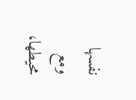نفسها ومع محيطها،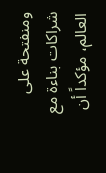ومنفتحة على شراكات بناءة مع العالم، مؤكداً أن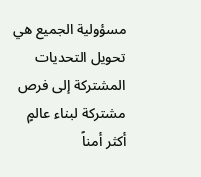مسؤولية الجميع هي تحويل التحديات المشتركة إلى فرص مشتركة لبناء عالمٍ أكثر أمناً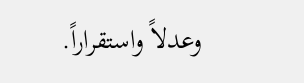وعدلاً واستقراراً.